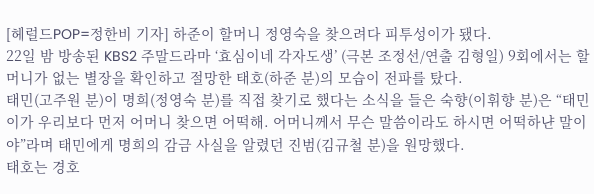[헤럴드POP=정한비 기자] 하준이 할머니 정영숙을 찾으려다 피투성이가 됐다.
22일 밤 방송된 KBS2 주말드라마 ‘효심이네 각자도생’ (극본 조정선/연출 김형일) 9회에서는 할머니가 없는 별장을 확인하고 절망한 태호(하준 분)의 모습이 전파를 탔다.
태민(고주원 분)이 명희(정영숙 분)를 직접 찾기로 했다는 소식을 들은 숙향(이휘향 분)은 “태민이가 우리보다 먼저 어머니 찾으면 어떡해. 어머니께서 무슨 말씀이라도 하시면 어떡하냔 말이야”라며 태민에게 명희의 감금 사실을 알렸던 진범(김규철 분)을 원망했다.
태호는 경호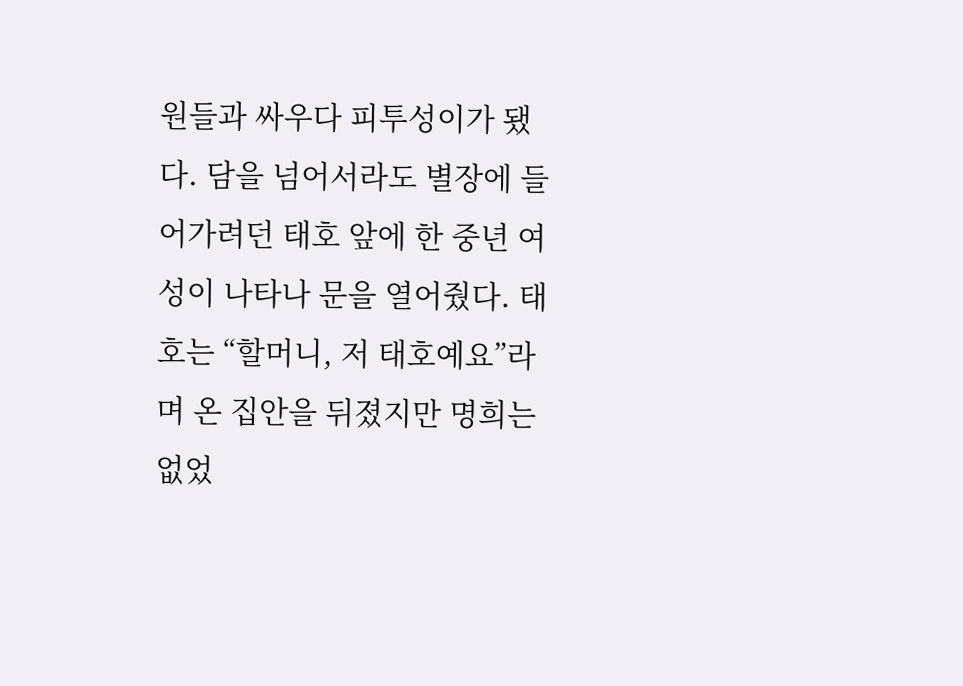원들과 싸우다 피투성이가 됐다. 담을 넘어서라도 별장에 들어가려던 태호 앞에 한 중년 여성이 나타나 문을 열어줬다. 태호는 “할머니, 저 태호예요”라며 온 집안을 뒤졌지만 명희는 없었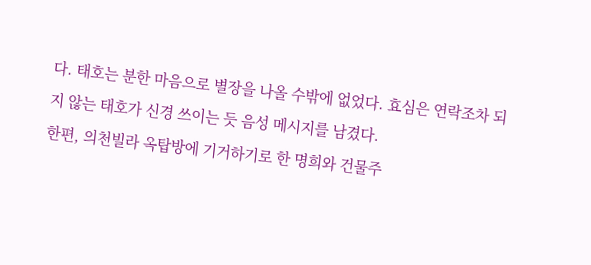다. 태호는 분한 마음으로 별장을 나올 수밖에 없었다. 효심은 연락조차 되지 않는 태호가 신경 쓰이는 듯 음성 메시지를 남겼다.
한편, 의천빌라 옥탑방에 기거하기로 한 명희와 건물주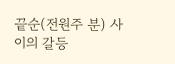끝순(전원주 분) 사이의 갈등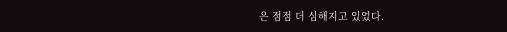은 점점 더 심해지고 있었다.